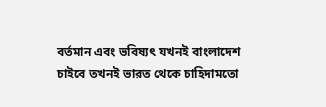বর্তমান এবং ভবিষ্যৎ যখনই বাংলাদেশ চাইবে তখনই ভারত থেকে চাহিদামতো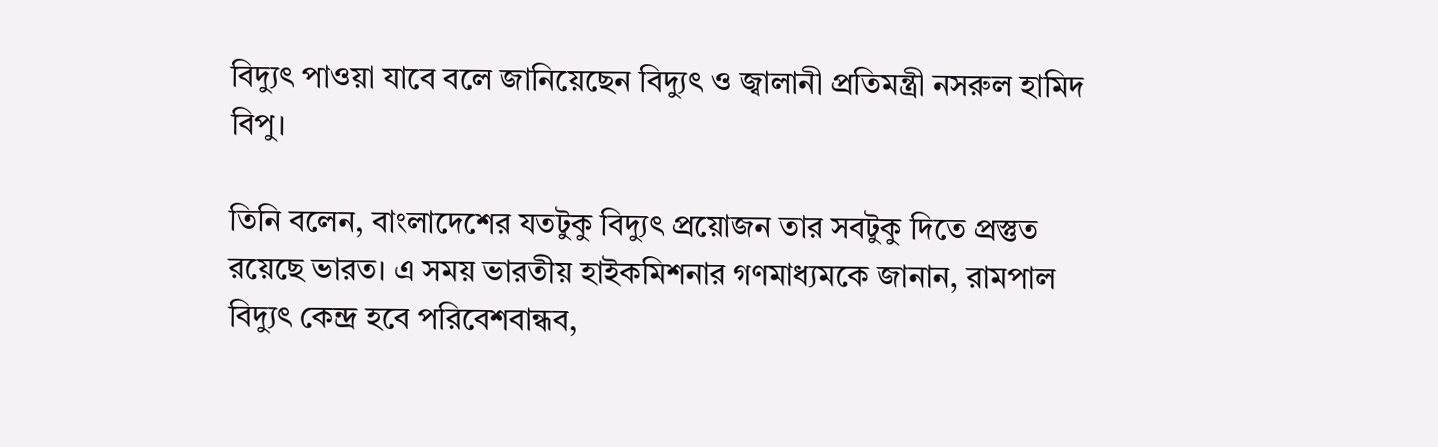বিদ্যুৎ পাওয়া যাবে বলে জানিয়েছেন বিদ্যুৎ ও জ্বালানী প্রতিমন্ত্রী নসরুল হামিদ বিপু।

তিনি বলেন, বাংলাদেশের যতটুকু বিদ্যুৎ প্রয়োজন তার সবটুকু দিতে প্রস্তুত রয়েছে ভারত। এ সময় ভারতীয় হাইকমিশনার গণমাধ্যমকে জানান, রামপাল বিদ্যুৎ কেন্দ্র হবে পরিবেশবান্ধব,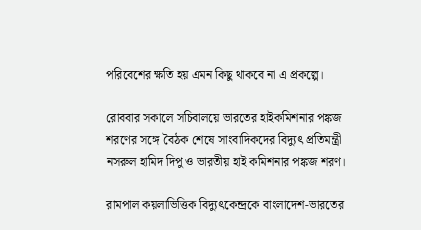পরিবেশের ক্ষতি হয় এমন কিছু থাকবে না এ প্রকল্পে।

রোববার সকালে সচিবালয়ে ভারতের হাইকমিশনার পঙ্কজ শরণের সঙ্গে বৈঠক শেষে সাংবাদিকদের বিদ্যুৎ প্রতিমন্ত্রী নসরুল হামিদ দিপু ও ভারতীয় হাই কমিশনার পঙ্কজ শরণ।

রামপাল কয়লাভিত্তিক বিদ্যুৎকেন্দ্রকে বাংলাদেশ-ভারতের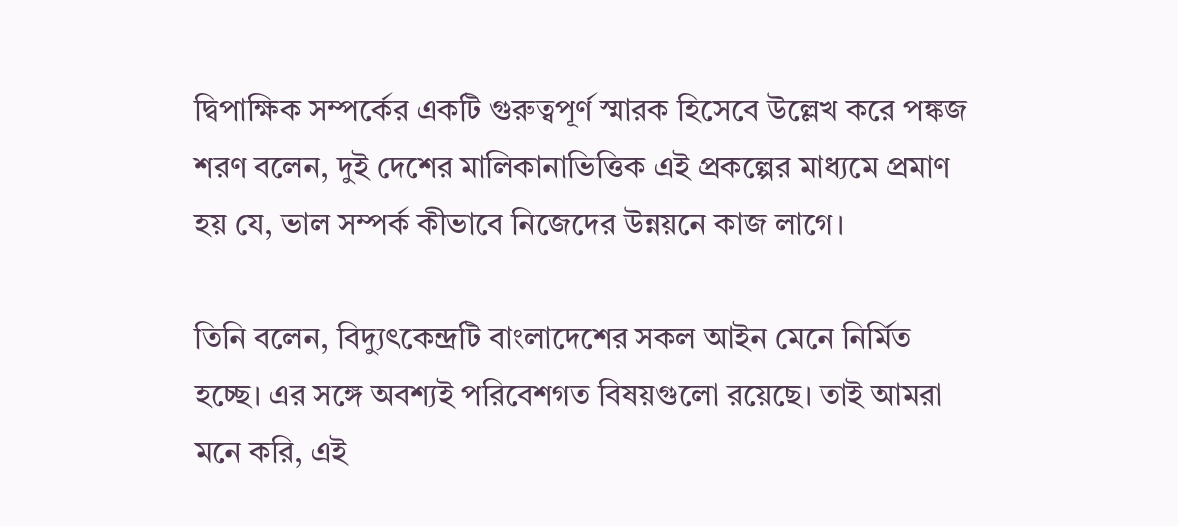দ্বিপাক্ষিক সম্পর্কের একটি গুরুত্বপূর্ণ স্মারক হিসেবে উল্লেখ করে পঙ্কজ শরণ বলেন, দুই দেশের মালিকানাভিত্তিক এই প্রকল্পের মাধ্যমে প্রমাণ হয় যে, ভাল সম্পর্ক কীভাবে নিজেদের উন্নয়নে কাজ লাগে।

তিনি বলেন, বিদ্যুৎকেন্দ্রটি বাংলাদেশের সকল আইন মেনে নির্মিত হচ্ছে। এর সঙ্গে অবশ্যই পরিবেশগত বিষয়গুলো রয়েছে। তাই আমরা মনে করি, এই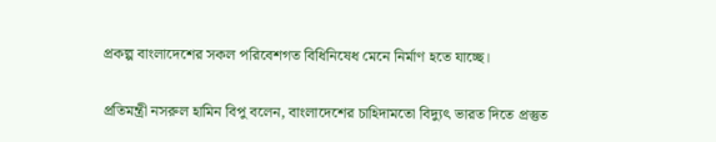প্রকল্প বাংলাদেশের সকল পরিবেশগত বিধিনিষেধ মেনে নির্মাণ হতে যাচ্ছে।

প্রতিমন্ত্রী নসরুল হামিন বিপু বলেন, বাংলাদেশের চাহিদামতো বিদ্যুৎ ভারত দিতে প্রস্তুত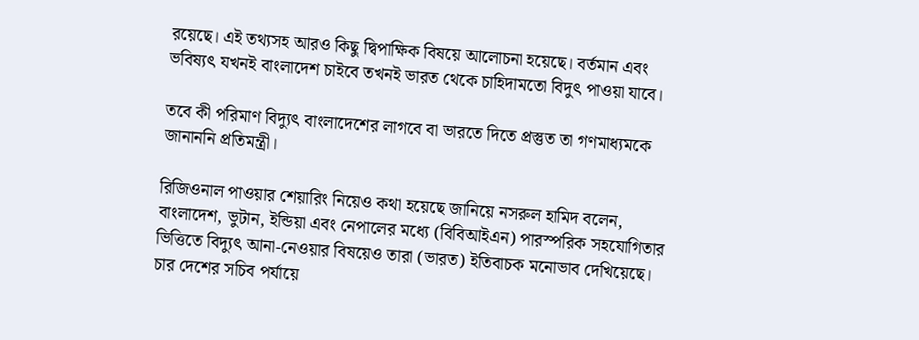রয়েছে। এই তথ্যসহ আরও কিছু দ্বিপাক্ষিক বিষয়ে আলোচনা হয়েছে। বর্তমান এবং ভবিষ্যৎ যখনই বাংলাদেশ চাইবে তখনই ভারত থেকে চাহিদামতো বিদুৎ পাওয়া যাবে।

তবে কী পরিমাণ বিদ্যুৎ বাংলাদেশের লাগবে বা ভারতে দিতে প্রস্তুত তা গণমাধ্যমকে জানাননি প্রতিমন্ত্রী।

রিজিওনাল পাওয়ার শেয়ারিং নিয়েও কথা হয়েছে জানিয়ে নসরুল হামিদ বলেন, বাংলাদেশ, ভুটান, ইন্ডিয়া এবং নেপালের মধ্যে (বিবিআইএন) পারস্পরিক সহযোগিতার ভিত্তিতে বিদ্যুৎ আনা-নেওয়ার বিষয়েও তারা (ভারত) ইতিবাচক মনোভাব দেখিয়েছে।
চার দেশের সচিব পর্যায়ে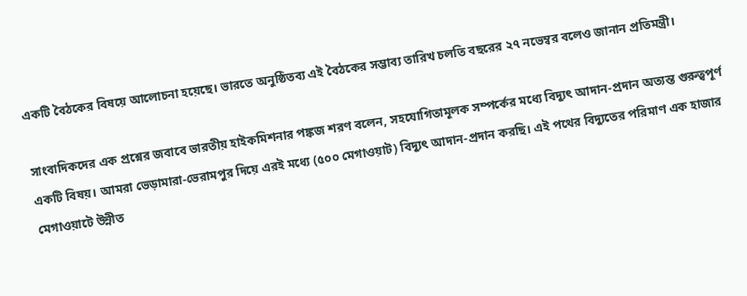একটি বৈঠকের বিষয়ে আলোচনা হয়েছে। ভারতে অনুষ্ঠিতব্য এই বৈঠকের সম্ভাব্য তারিখ চলতি বছরের ২৭ নভেম্বর বলেও জানান প্রতিমন্ত্রী।

সাংবাদিকদের এক প্রশ্নের জবাবে ভারতীয় হাইকমিশনার পঙ্কজ শরণ বলেন, সহযোগিতামূলক সম্পর্কের মধ্যে বিদ্যুৎ আদান-প্রদান অত্যন্ত গুরুত্বপূর্ণ একটি বিষয়। আমরা ভেড়ামারা-ভেরামপুর দিয়ে এরই মধ্যে (৫০০ মেগাওয়াট) বিদ্যুৎ আদান-প্রদান করছি। এই পথের বিদ্যুতের পরিমাণ এক হাজার মেগাওয়াটে উন্নীত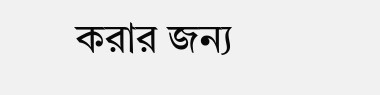করার জন্য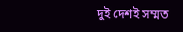দুই দেশই সম্মত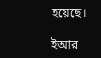হয়েছে।

ইআর